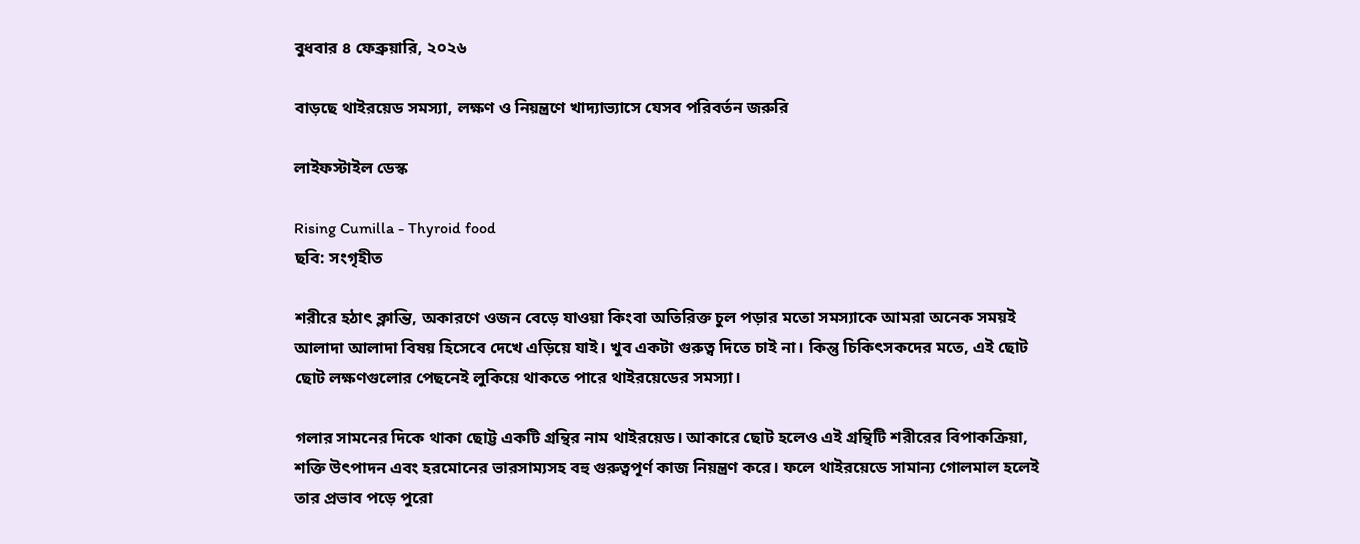বুধবার ৪ ফেব্রুয়ারি, ২০২৬

বাড়ছে থাইরয়েড সমস্যা, লক্ষণ ও নিয়ন্ত্রণে খাদ্যাভ্যাসে যেসব পরিবর্তন জরুরি

লাইফস্টাইল ডেস্ক

Rising Cumilla - Thyroid food
ছবি: সংগৃহীত

শরীরে হঠাৎ ক্লান্তি, অকারণে ওজন বেড়ে যাওয়া কিংবা অতিরিক্ত চুল পড়ার মতো সমস্যাকে আমরা অনেক সময়ই আলাদা আলাদা বিষয় হিসেবে দেখে এড়িয়ে যাই। খুব একটা গুরুত্ব দিতে চাই না। কিন্তু চিকিৎসকদের মতে, এই ছোট ছোট লক্ষণগুলোর পেছনেই লুকিয়ে থাকতে পারে থাইরয়েডের সমস্যা।

গলার সামনের দিকে থাকা ছোট্ট একটি গ্রন্থির নাম থাইরয়েড। আকারে ছোট হলেও এই গ্রন্থিটি শরীরের বিপাকক্রিয়া, শক্তি উৎপাদন এবং হরমোনের ভারসাম্যসহ বহু গুরুত্বপূর্ণ কাজ নিয়ন্ত্রণ করে। ফলে থাইরয়েডে সামান্য গোলমাল হলেই তার প্রভাব পড়ে পুরো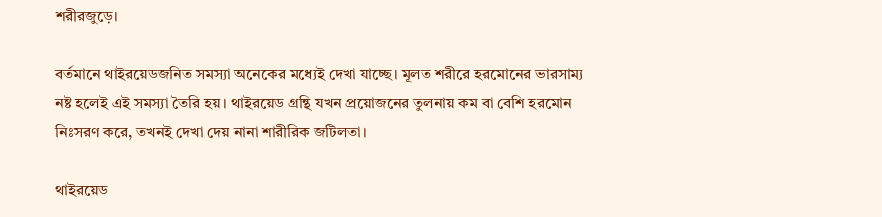শরীরজুড়ে।

বর্তমানে থাইরয়েডজনিত সমস্যা অনেকের মধ্যেই দেখা যাচ্ছে। মূলত শরীরে হরমোনের ভারসাম্য নষ্ট হলেই এই সমস্যা তৈরি হয়। থাইরয়েড গ্রন্থি যখন প্রয়োজনের তুলনায় কম বা বেশি হরমোন নিঃসরণ করে, তখনই দেখা দেয় নানা শারীরিক জটিলতা।

থাইরয়েড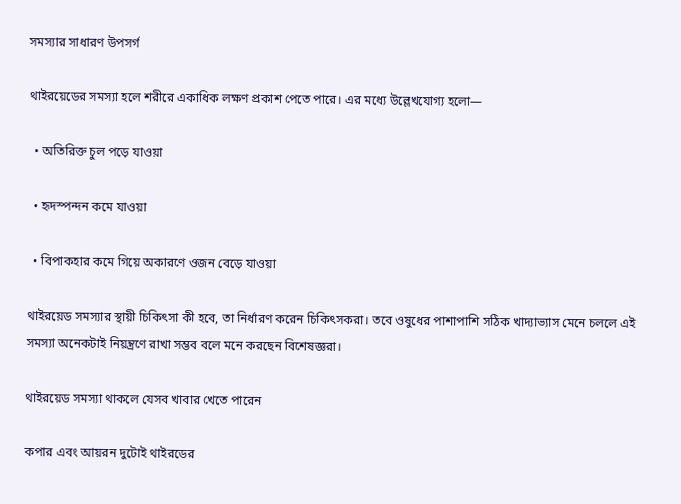সমস্যার সাধারণ উপসর্গ

থাইরয়েডের সমস্যা হলে শরীরে একাধিক লক্ষণ প্রকাশ পেতে পারে। এর মধ্যে উল্লেখযোগ্য হলো—

  • অতিরিক্ত চুল পড়ে যাওয়া

  • হৃদস্পন্দন কমে যাওয়া

  • বিপাকহার কমে গিয়ে অকারণে ওজন বেড়ে যাওয়া

থাইরয়েড সমস্যার স্থায়ী চিকিৎসা কী হবে, তা নির্ধারণ করেন চিকিৎসকরা। তবে ওষুধের পাশাপাশি সঠিক খাদ্যাভ্যাস মেনে চললে এই সমস্যা অনেকটাই নিয়ন্ত্রণে রাখা সম্ভব বলে মনে করছেন বিশেষজ্ঞরা।

থাইরয়েড সমস্যা থাকলে যেসব খাবার খেতে পারেন

কপার এবং আয়রন দুটোই থাইরডের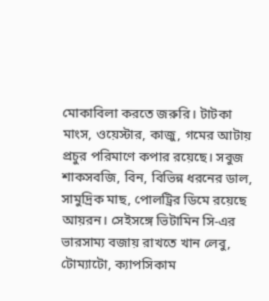মোকাবিলা করতে জরুরি। টাটকা মাংস, ওয়েস্টার, কাজু, গমের আটায় প্রচুর পরিমাণে কপার রয়েছে। সবুজ শাকসবজি, বিন, বিভিন্ন ধরনের ডাল, সামুদ্রিক মাছ, পোলট্রির ডিমে রয়েছে আয়রন। সেইসঙ্গে ভিটামিন সি-এর ভারসাম্য বজায় রাখতে খান লেবু, টোম্যাটো, ক্যাপসিকাম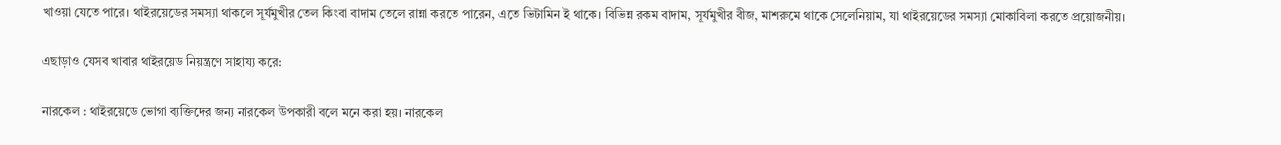খাওয়া যেতে পারে। থাইরয়েডের সমস্যা থাকলে সূর্যমুখীর তেল কিংবা বাদাম তেলে রান্না করতে পারেন, এতে ভিটামিন ই থাকে। বিভিন্ন রকম বাদাম, সূর্যমুখীর বীজ, মাশরুমে থাকে সেলেনিয়াম, যা থাইরয়েডের সমস্যা মোকাবিলা করতে প্রয়োজনীয়।

এছাড়াও যেসব খাবার থাইরয়েড নিয়ন্ত্রণে সাহায্য করে:

নারকেল : থাইরয়েডে ভোগা ব্যক্তিদের জন্য নারকেল উপকারী বলে মনে করা হয়। নারকেল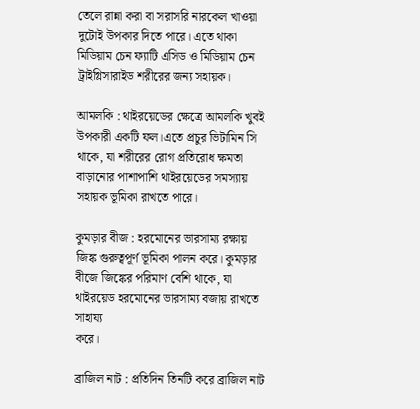তেলে রান্না করা বা সরাসরি নারকেল খাওয়া দুটোই উপকার দিতে পারে। এতে থাকা মিডিয়াম চেন ফ্যাটি এসিড ও মিডিয়াম চেন ট্রাইগ্লিসারাইড শরীরের জন্য সহায়ক।

আমলকি : থাইরয়েডের ক্ষেত্রে আমলকি খুবই উপকারী একটি ফল।এতে প্রচুর ভিটামিন সি থাকে, যা শরীরের রোগ প্রতিরোধ ক্ষমতা বাড়ানোর পাশাপাশি থাইরয়েডের সমস্যায় সহায়ক ভূমিকা রাখতে পারে।

কুমড়ার বীজ : হরমোনের ভারসাম্য রক্ষায় জিঙ্ক গুরুত্বপূর্ণ ভূমিকা পালন করে। কুমড়ার বীজে জিঙ্কের পরিমাণ বেশি থাকে, যা থাইরয়েড হরমোনের ভারসাম্য বজায় রাখতে সাহায্য
করে।

ব্রাজিল নাট : প্রতিদিন তিনটি করে ব্রাজিল নাট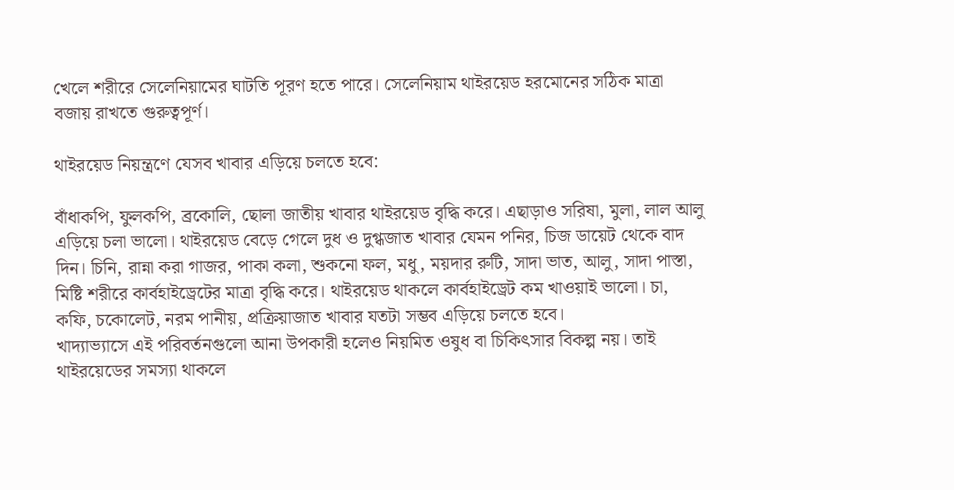খেলে শরীরে সেলেনিয়ামের ঘাটতি পূরণ হতে পারে। সেলেনিয়াম থাইরয়েড হরমোনের সঠিক মাত্রা বজায় রাখতে গুরুত্বপূর্ণ।

থাইরয়েড নিয়ন্ত্রণে যেসব খাবার এড়িয়ে চলতে হবে:

বাঁধাকপি, ফুলকপি, ব্রকোলি, ছোলা জাতীয় খাবার থাইরয়েড বৃদ্ধি করে। এছাড়াও সরিষা, মুলা, লাল আলু এড়িয়ে চলা ভালো। থাইরয়েড বেড়ে গেলে দুধ ও দুগ্ধজাত খাবার যেমন পনির, চিজ ডায়েট থেকে বাদ দিন। চিনি, রান্না করা গাজর, পাকা কলা, শুকনো ফল, মধু, ময়দার রুটি, সাদা ভাত, আলু, সাদা পাস্তা, মিষ্টি শরীরে কার্বহাইড্রেটের মাত্রা বৃদ্ধি করে। থাইরয়েড থাকলে কার্বহাইড্রেট কম খাওয়াই ভালো। চা, কফি, চকোলেট, নরম পানীয়, প্রক্রিয়াজাত খাবার যতটা সম্ভব এড়িয়ে চলতে হবে।
খাদ্যাভ্যাসে এই পরিবর্তনগুলো আনা উপকারী হলেও নিয়মিত ওষুধ বা চিকিৎসার বিকল্প নয়। তাই থাইরয়েডের সমস্যা থাকলে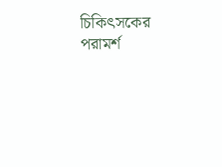চিকিৎসকের পরামর্শ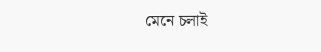মেনে চলাই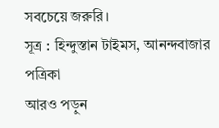সবচেয়ে জরুরি।
সূত্র : হিন্দুস্তান টাইমস, আনন্দবাজার পত্রিকা
আরও পড়ুন